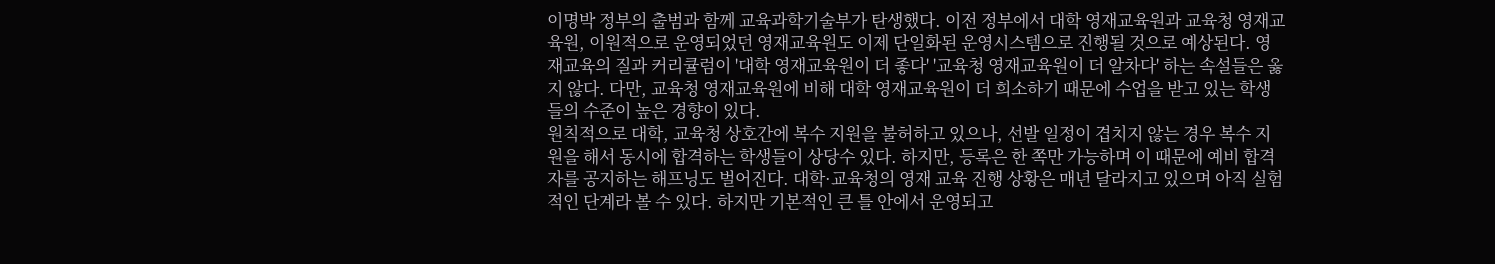이명박 정부의 출범과 함께 교육과학기술부가 탄생했다. 이전 정부에서 대학 영재교육원과 교육청 영재교육원, 이원적으로 운영되었던 영재교육원도 이제 단일화된 운영시스템으로 진행될 것으로 예상된다. 영재교육의 질과 커리큘럼이 '대학 영재교육원이 더 좋다' '교육청 영재교육원이 더 알차다' 하는 속설들은 옳지 않다. 다만, 교육청 영재교육원에 비해 대학 영재교육원이 더 희소하기 때문에 수업을 받고 있는 학생들의 수준이 높은 경향이 있다.
원칙적으로 대학, 교육청 상호간에 복수 지원을 불허하고 있으나, 선발 일정이 겹치지 않는 경우 복수 지원을 해서 동시에 합격하는 학생들이 상당수 있다. 하지만, 등록은 한 쪽만 가능하며 이 때문에 예비 합격자를 공지하는 해프닝도 벌어진다. 대학·교육청의 영재 교육 진행 상황은 매년 달라지고 있으며 아직 실험적인 단계라 볼 수 있다. 하지만 기본적인 큰 틀 안에서 운영되고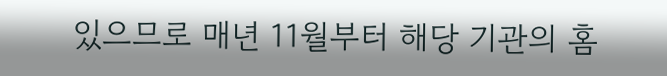있으므로 매년 11월부터 해당 기관의 홈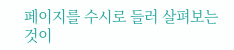페이지를 수시로 들러 살펴보는 것이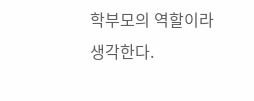학부모의 역할이라 생각한다.